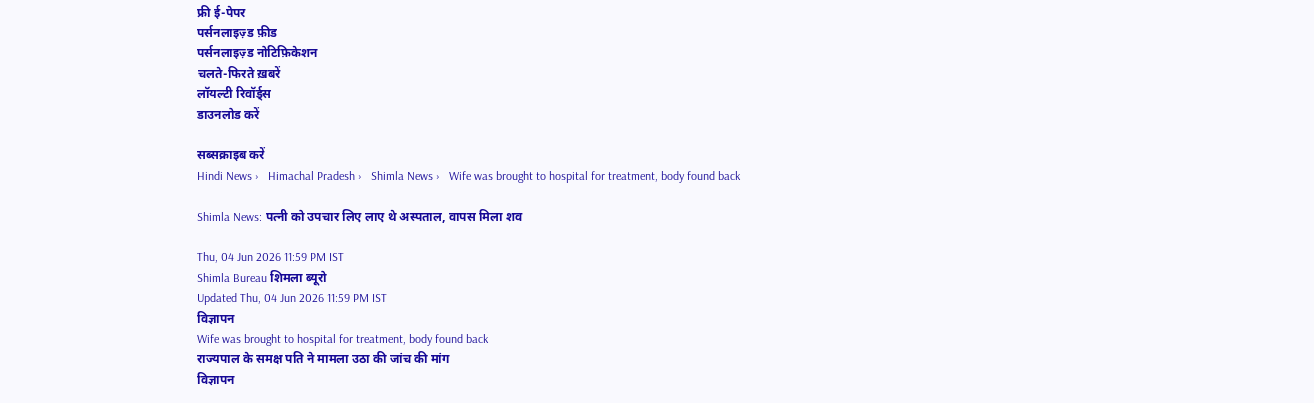फ्री ई-पेपर
पर्सनलाइज़्ड फ़ीड
पर्सनलाइज़्ड नोटिफ़िकेशन
चलते-फिरते ख़बरें
लॉयल्टी रिवॉर्ड्स
डाउनलोड करें

सब्सक्राइब करें
Hindi News ›   Himachal Pradesh ›   Shimla News ›   Wife was brought to hospital for treatment, body found back

Shimla News: पत्नी को उपचार लिए लाए थे अस्पताल, वापस मिला शव

Thu, 04 Jun 2026 11:59 PM IST
Shimla Bureau शिमला ब्यूरो
Updated Thu, 04 Jun 2026 11:59 PM IST
विज्ञापन
Wife was brought to hospital for treatment, body found back
राज्यपाल के समक्ष पति ने मामला उठा की जांच की मांग
विज्ञापन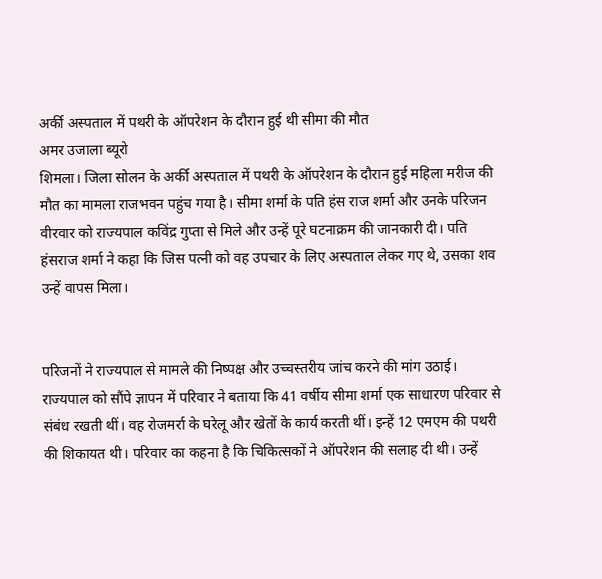अर्की अस्पताल में पथरी के ऑपरेशन के दौरान हुई थी सीमा की मौत
अमर उजाला ब्यूरो
शिमला। जिला सोलन के अर्की अस्पताल में पथरी के ऑपरेशन के दौरान हुई महिला मरीज की मौत का मामला राजभवन पहुंच गया है। सीमा शर्मा के पति हंस राज शर्मा और उनके परिजन वीरवार को राज्यपाल कविंद्र गुप्ता से मिले और उन्हें पूरे घटनाक्रम की जानकारी दी। पति हंसराज शर्मा ने कहा कि जिस पत्नी को वह उपचार के लिए अस्पताल लेकर गए थे, उसका शव उन्हें वापस मिला।


परिजनों ने राज्यपाल से मामले की निष्पक्ष और उच्चस्तरीय जांच करने की मांग उठाई। राज्यपाल को सौंपे ज्ञापन में परिवार ने बताया कि 41 वर्षीय सीमा शर्मा एक साधारण परिवार से संबंध रखती थीं। वह रोजमर्रा के घरेलू और खेतों के कार्य करती थीं। इन्हें 12 एमएम की पथरी की शिकायत थी। परिवार का कहना है कि चिकित्सकों ने ऑपरेशन की सलाह दी थी। उन्हें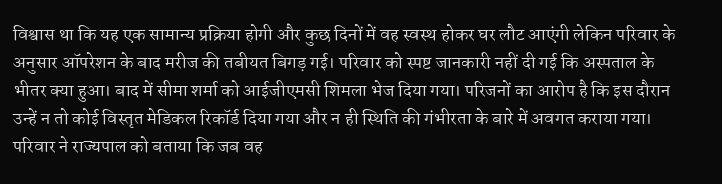विश्वास था कि यह एक सामान्य प्रक्रिया होगी और कुछ दिनों में वह स्वस्थ होकर घर लौट आएंगी लेकिन परिवार के अनुसार ऑपरेशन के बाद मरीज की तबीयत बिगड़ गई। परिवार को स्पष्ट जानकारी नहीं दी गई कि अस्पताल के भीतर क्या हुआ। बाद में सीमा शर्मा को आईजीएमसी शिमला भेज दिया गया। परिजनों का आरोप है कि इस दौरान उन्हें न तो कोई विस्तृत मेडिकल रिकॉर्ड दिया गया और न ही स्थिति की गंभीरता के बारे में अवगत कराया गया। परिवार ने राज्यपाल को बताया कि जब वह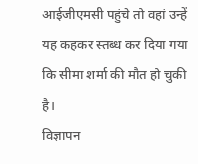आईजीएमसी पहुंचे तो वहां उन्हें यह कहकर स्तब्ध कर दिया गया कि सीमा शर्मा की मौत हो चुकी है।
विज्ञापन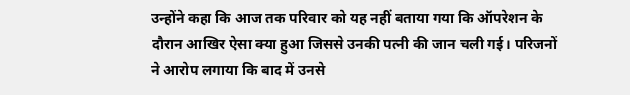उन्होंने कहा कि आज तक परिवार को यह नहीं बताया गया कि ऑपरेशन के दौरान आखिर ऐसा क्या हुआ जिससे उनकी पत्नी की जान चली गई। परिजनों ने आरोप लगाया कि बाद में उनसे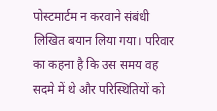पोस्टमार्टम न करवाने संबंधी लिखित बयान लिया गया। परिवार का कहना है कि उस समय वह सदमे में थे और परिस्थितियों को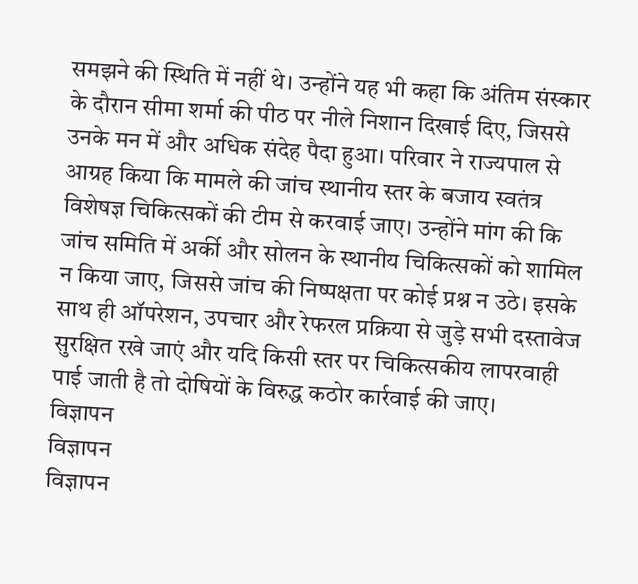समझने की स्थिति में नहीं थे। उन्होंने यह भी कहा कि अंतिम संस्कार के दौरान सीमा शर्मा की पीठ पर नीले निशान दिखाई दिए, जिससे उनके मन में और अधिक संदेह पैदा हुआ। परिवार ने राज्यपाल से आग्रह किया कि मामले की जांच स्थानीय स्तर के बजाय स्वतंत्र विशेषज्ञ चिकित्सकों की टीम से करवाई जाए। उन्होंने मांग की कि जांच समिति में अर्की और सोलन के स्थानीय चिकित्सकों को शामिल न किया जाए, जिससे जांच की निष्पक्षता पर कोई प्रश्न न उठे। इसके साथ ही ऑपरेशन, उपचार और रेफरल प्रक्रिया से जुड़े सभी दस्तावेज सुरक्षित रखे जाएं और यदि किसी स्तर पर चिकित्सकीय लापरवाही पाई जाती है तो दोषियों के विरुद्ध कठोर कार्रवाई की जाए।
विज्ञापन
विज्ञापन
विज्ञापन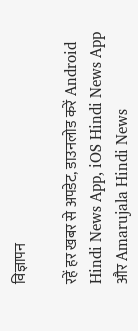विज्ञापन

रहें हर खबर से अपडेट, डाउनलोड करें Android Hindi News App, iOS Hindi News App और Amarujala Hindi News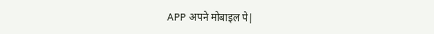APP अपने मोबाइल पे|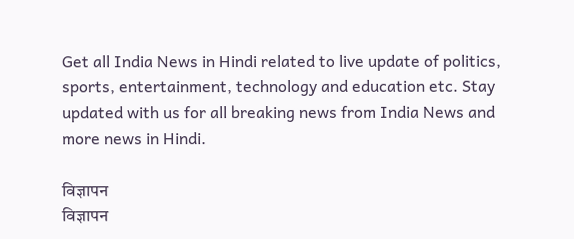Get all India News in Hindi related to live update of politics, sports, entertainment, technology and education etc. Stay updated with us for all breaking news from India News and more news in Hindi.

विज्ञापन
विज्ञापन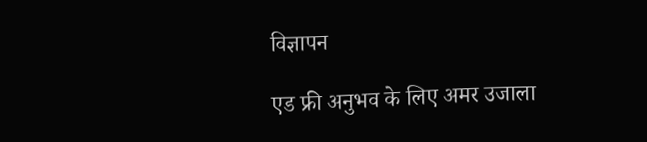विज्ञापन

एड फ्री अनुभव के लिए अमर उजाला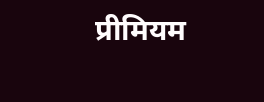प्रीमियम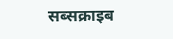सब्सक्राइब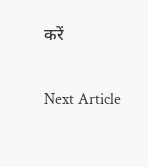करें

Next Article